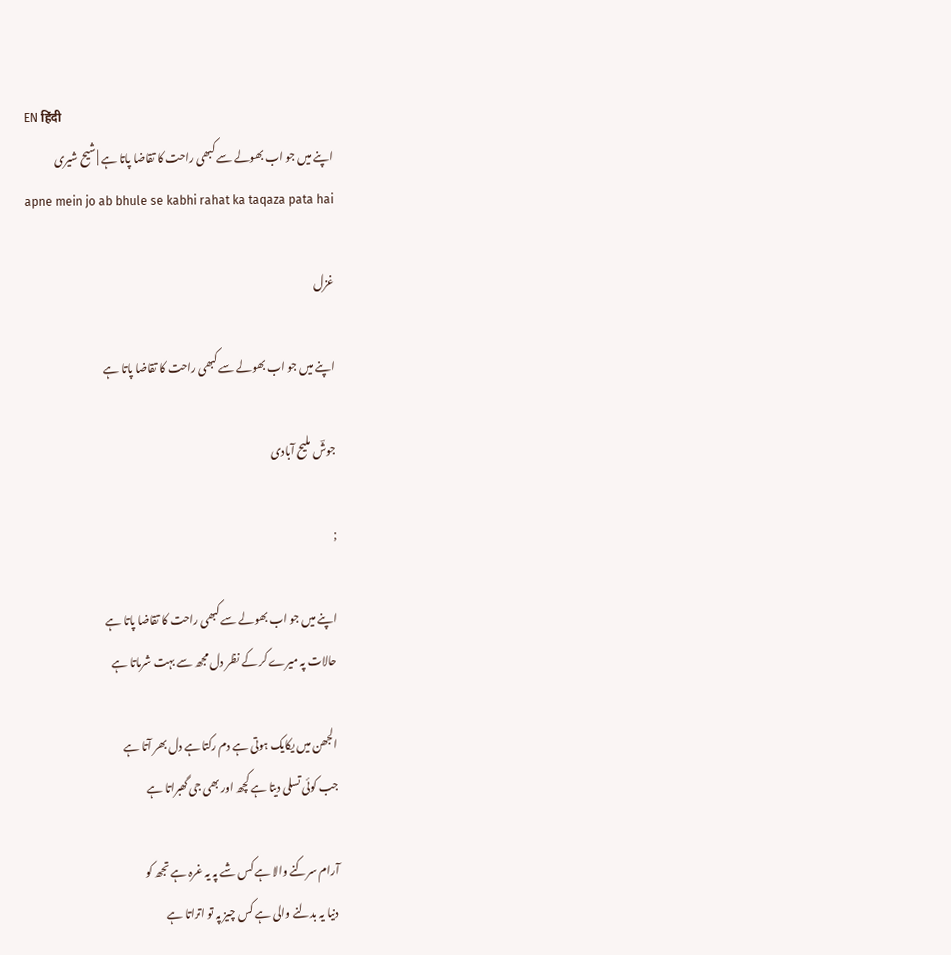EN हिंदी
اپنے میں جو اب بھولے سے کبھی راحت کا تقاضا پاتا ہے | شیح شیری
apne mein jo ab bhule se kabhi rahat ka taqaza pata hai

غزل

اپنے میں جو اب بھولے سے کبھی راحت کا تقاضا پاتا ہے

جوشؔ ملیح آبادی

;

اپنے میں جو اب بھولے سے کبھی راحت کا تقاضا پاتا ہے
حالات پہ میرے کر کے نظر دل مجھ سے بہت شرماتا ہے

الجھن میں یکایک ہوتی ہے دم رکتا ہے دل بھر آتا ہے
جب کوئی تسلی دیتا ہے کچھ اور بھی جی گھبراتا ہے

آرام سرکنے والا ہے کس شے پہ یہ غرہ ہے تجھ کو
دنیا یہ بدلنے والی ہے کس چیز پہ تو اتراتا ہے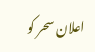اعلان سحر کو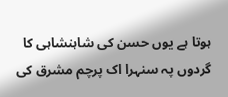ہوتا ہے یوں حسن کی شاہنشاہی کا
گردوں پہ سنہرا اک پرچم مشرق کی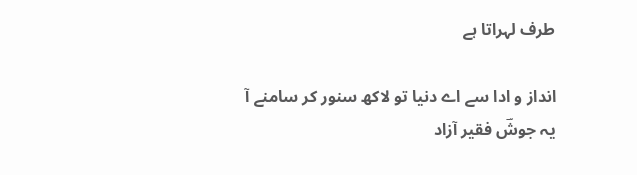طرف لہراتا ہے

انداز و ادا سے اے دنیا تو لاکھ سنور کر سامنے آ
یہ جوشؔ فقیر آزاد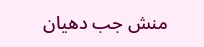منش جب دھیان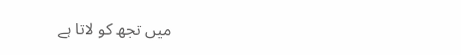میں تجھ کو لاتا ہے